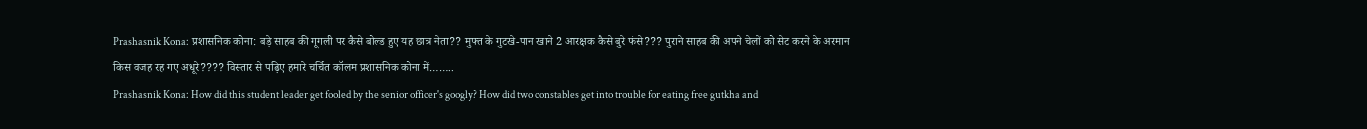Prashasnik Kona: प्रशासनिक कोना: बड़े साहब की गूगली पर कैसे बोल्ड हुए यह छात्र नेता?? मुफ्त के गुटखे-पान खाने 2 आरक्षक कैसे बुरे फंसे??? पुराने साहब की अपने चेलों को सेट करने के अरमान किस वजह रह गए अधूरे???? विस्तार से पढ़िए हमारे चर्चित कॉलम प्रशासनिक कोना में……..
Prashasnik Kona: How did this student leader get fooled by the senior officer's googly? How did two constables get into trouble for eating free gutkha and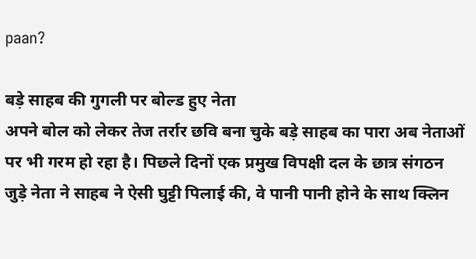paan?

बड़े साहब की गुगली पर बोल्ड हुए नेता
अपने बोल को लेकर तेज तर्रार छवि बना चुके बड़े साहब का पारा अब नेताओं पर भी गरम हो रहा है। पिछले दिनों एक प्रमुख विपक्षी दल के छात्र संगठन जुड़े नेता ने साहब ने ऐसी घुट्टी पिलाई की, वे पानी पानी होने के साथ क्लिन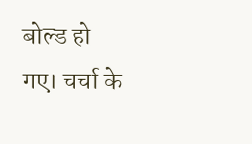बोल्ड हो गए। चर्चा के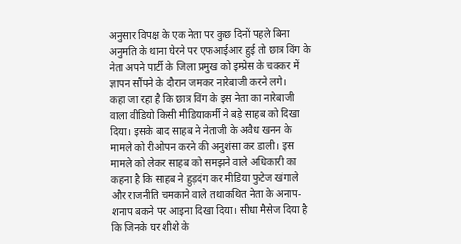अनुसार विपक्ष के एक नेता पर कुछ दिनों पहले बिना अनुमति के थाना घेरने पर एफआईआर हुई तो छात्र विंग के नेता अपने पार्टी के जिला प्रमुख को इम्प्रेस के चक्कर में ज्ञापन सौंपने के दौरान जमकर नारेबाजी करने लगे।
कहा जा रहा है कि छात्र विंग के इस नेता का नारेबाजी वाला वीडियो किसी मीडियाकर्मी ने बड़े साहब को दिखा दिया। इसके बाद साहब ने नेताजी के अवैध खनन के मामले को रीओपन करने की अनुशंसा कर डाली। इस मामले को लेकर साहब को समझने वाले अधिकारी का कहना है कि साहब ने हुड़दंग कर मीडिया फुटेज खंगाले और राजनीति चमकाने वाले तथाकथित नेता के अनाप-शनाप बकने पर आइना दिखा दिया। सीधा मैसेज दिया है कि जिनके घर शीशे के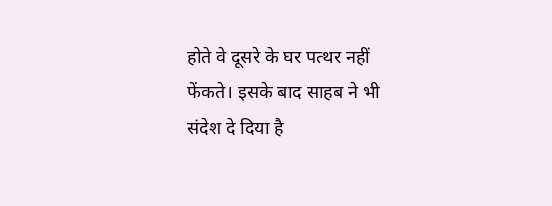होते वे दूसरे के घर पत्थर नहीं फेंकते। इसके बाद साहब ने भी संदेश दे दिया है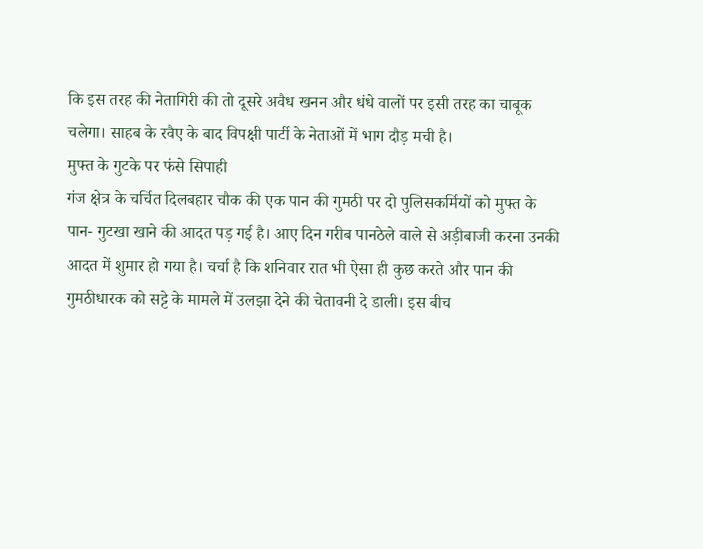कि इस तरह की नेतागिरी की तो दूसरे अवैध खनन और धंधे वालों पर इसी तरह का चाबूक चलेगा। साहब के रवैए के बाद विपक्षी पार्टी के नेताओं में भाग दौड़ मची है।
मुफ्त के गुटके पर फंसे सिपाही
गंज क्षेत्र के चर्चित दिलबहार चौक की एक पान की गुमठी पर दो पुलिसकर्मियों को मुफ्त के पान- गुटखा खाने की आदत पड़ गई है। आए दिन गरीब पानठेले वाले से अड़ीबाजी करना उनकी आदत में शुमार हो गया है। चर्चा है कि शनिवार रात भी ऐसा ही कुछ करते और पान की गुमठीधारक को सट्टे के मामले में उलझा देने की चेतावनी दे डाली। इस बीच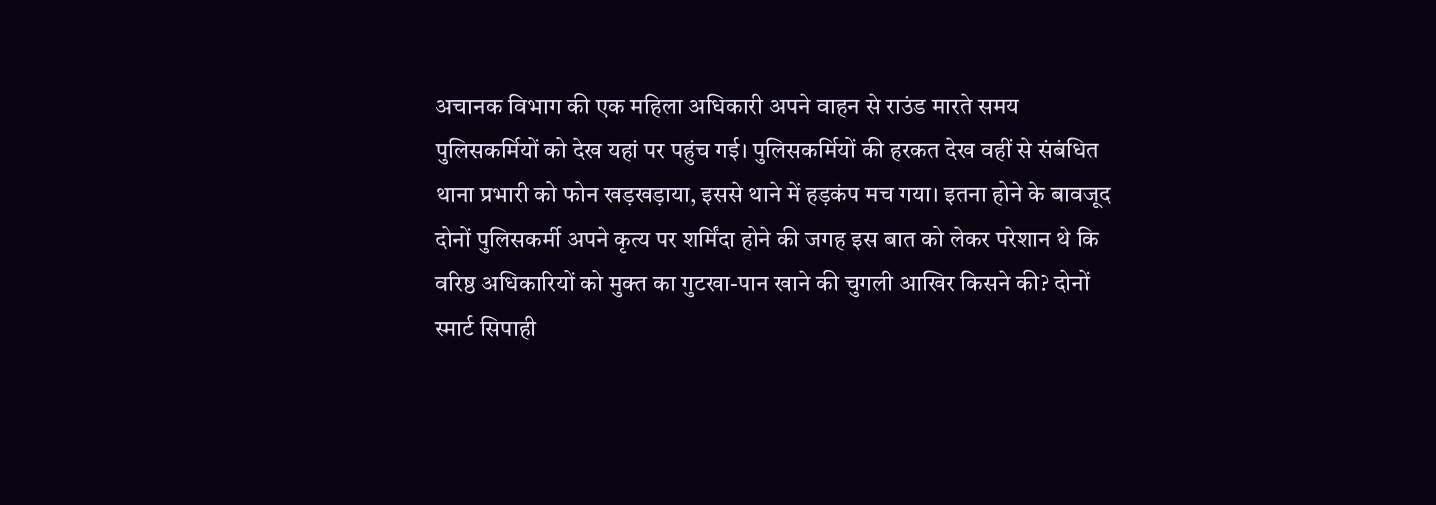अचानक विभाग की एक महिला अधिकारी अपने वाहन से राउंड मारते समय पुलिसकर्मियों को देख यहां पर पहुंच गई। पुलिसकर्मियों की हरकत देख वहीं से संबंधित थाना प्रभारी को फोन खड़खड़ाया, इससे थाने में हड़कंप मच गया। इतना होने के बावजूद दोनों पुलिसकर्मी अपने कृत्य पर शर्मिंदा होने की जगह इस बात को लेकर परेशान थे कि वरिष्ठ अधिकारियों को मुक्त का गुटखा-पान खाने की चुगली आखिर किसने की? दोनों स्मार्ट सिपाही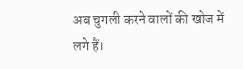अब चुगली करने वालों की खोज में लगे हैं।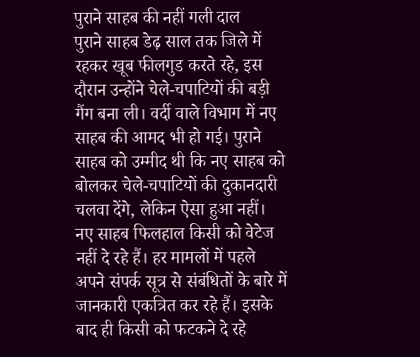पुराने साहब की नहीं गली दाल
पुराने साहब डेढ़ साल तक जिले में रहकर खूब फीलगुड करते रहे, इस दौरान उन्होंने चेले-चपाटियों की बड़ी गैंग बना ली। वर्दी वाले विभाग में नए साहब की आमद भी हो गई। पुराने साहब को उम्मीद थी कि नए साहब को बोलकर चेले-चपाटियों की दुकानदारी चलवा देंगे, लेकिन ऐसा हुआ नहीं। नए साहब फिलहाल किसी को वेटेज नहीं दे रहे हैं। हर मामलों में पहले अपने संपर्क सूत्र से संबंधितों के बारे में जानकारी एकत्रित कर रहे हैं। इसके बाद ही किसी को फटकने दे रहे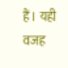हैं। यही वजह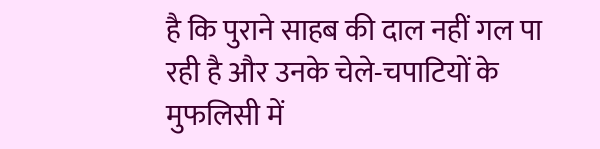है कि पुराने साहब की दाल नहीं गल पा रही है और उनके चेले-चपाटियों के मुफलिसी में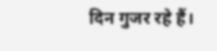दिन गुजर रहे हैं।